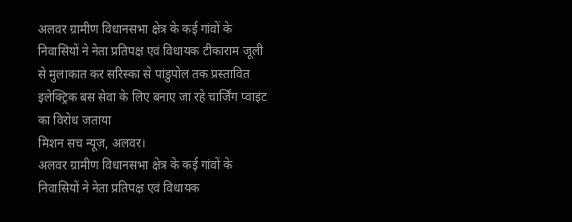अलवर ग्रामीण विधानसभा क्षेत्र के कई गांवों के निवासियों ने नेता प्रतिपक्ष एवं विधायक टीकाराम जूली से मुलाकात कर सरिस्का से पांडुपोल तक प्रस्तावित इलेक्ट्रिक बस सेवा के लिए बनाए जा रहे चार्जिंग प्वाइंट का विरोध जताया
मिशन सच न्यूज़, अलवर।
अलवर ग्रामीण विधानसभा क्षेत्र के कई गांवों के निवासियों ने नेता प्रतिपक्ष एवं विधायक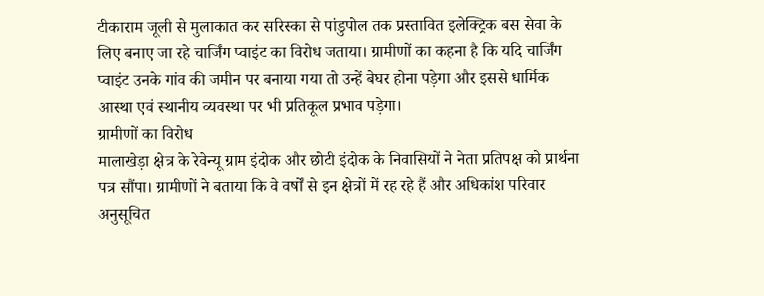टीकाराम जूली से मुलाकात कर सरिस्का से पांडुपोल तक प्रस्तावित इलेक्ट्रिक बस सेवा के लिए बनाए जा रहे चार्जिंग प्वाइंट का विरोध जताया। ग्रामीणों का कहना है कि यदि चार्जिंग प्वाइंट उनके गांव की जमीन पर बनाया गया तो उन्हें बेघर होना पड़ेगा और इससे धार्मिक आस्था एवं स्थानीय व्यवस्था पर भी प्रतिकूल प्रभाव पड़ेगा।
ग्रामीणों का विरोध
मालाखेड़ा क्षेत्र के रेवेन्यू ग्राम इंदोक और छोटी इंदोक के निवासियों ने नेता प्रतिपक्ष को प्रार्थना पत्र सौंपा। ग्रामीणों ने बताया कि वे वर्षों से इन क्षेत्रों में रह रहे हैं और अधिकांश परिवार अनुसूचित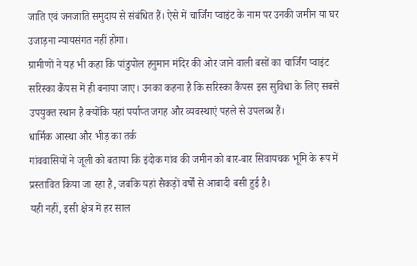जाति एवं जनजाति समुदाय से संबंधित हैं। ऐसे में चार्जिंग प्वाइंट के नाम पर उनकी जमीन या घर उजाड़ना न्यायसंगत नहीं होगा।
ग्रामीणों ने यह भी कहा कि पांडुपोल हनुमान मंदिर की ओर जाने वाली बसों का चार्जिंग प्वाइंट सरिस्का कैंपस में ही बनाया जाए। उनका कहना है कि सरिस्का कैंपस इस सुविधा के लिए सबसे उपयुक्त स्थान है क्योंकि यहां पर्याप्त जगह और व्यवस्थाएं पहले से उपलब्ध हैं।
धार्मिक आस्था और भीड़ का तर्क
गांववासियों ने जूली को बताया कि इंदोक गांव की जमीन को बार-बार सिवायचक भूमि के रूप में प्रस्तावित किया जा रहा है, जबकि यहां सैकड़ों वर्षों से आबादी बसी हुई है।
यही नहीं, इसी क्षेत्र में हर साल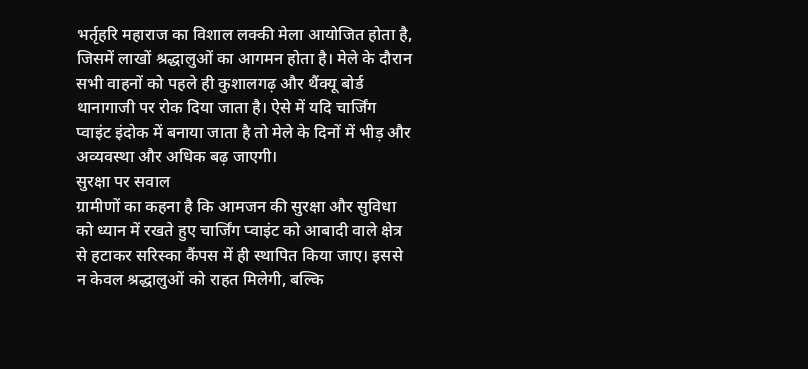भर्तृहरि महाराज का विशाल लक्की मेला आयोजित होता है, जिसमें लाखों श्रद्धालुओं का आगमन होता है। मेले के दौरान सभी वाहनों को पहले ही कुशालगढ़ और थैंक्यू बोर्ड थानागाजी पर रोक दिया जाता है। ऐसे में यदि चार्जिंग प्वाइंट इंदोक में बनाया जाता है तो मेले के दिनों में भीड़ और अव्यवस्था और अधिक बढ़ जाएगी।
सुरक्षा पर सवाल
ग्रामीणों का कहना है कि आमजन की सुरक्षा और सुविधा को ध्यान में रखते हुए चार्जिंग प्वाइंट को आबादी वाले क्षेत्र से हटाकर सरिस्का कैंपस में ही स्थापित किया जाए। इससे न केवल श्रद्धालुओं को राहत मिलेगी, बल्कि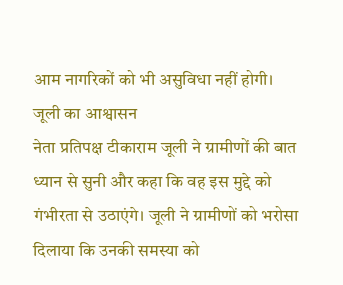आम नागरिकों को भी असुविधा नहीं होगी।
जूली का आश्वासन
नेता प्रतिपक्ष टीकाराम जूली ने ग्रामीणों की बात ध्यान से सुनी और कहा कि वह इस मुद्दे को गंभीरता से उठाएंगे। जूली ने ग्रामीणों को भरोसा दिलाया कि उनकी समस्या को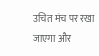उचित मंच पर रखा जाएगा और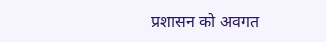प्रशासन को अवगत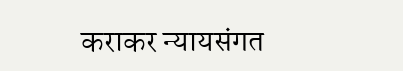कराकर न्यायसंगत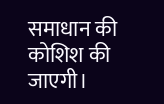समाधान की कोशिश की जाएगी।